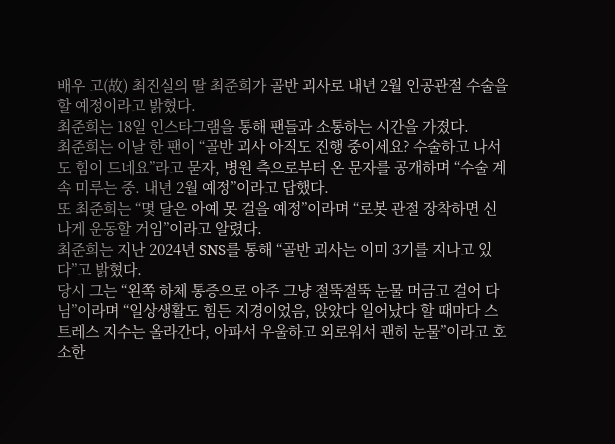배우 고(故) 최진실의 딸 최준희가 골반 괴사로 내년 2월 인공관절 수술을 할 예정이라고 밝혔다.
최준희는 18일 인스타그램을 통해 팬들과 소통하는 시간을 가졌다.
최준희는 이날 한 팬이 “골반 괴사 아직도 진행 중이세요? 수술하고 나서도 힘이 드네요”라고 묻자, 병원 측으로부터 온 문자를 공개하며 “수술 계속 미루는 중. 내년 2월 예정”이라고 답했다.
또 최준희는 “몇 달은 아예 못 걸을 예정”이라며 “로봇 관절 장착하면 신나게 운동할 거임”이라고 알렸다.
최준희는 지난 2024년 SNS를 통해 “골반 괴사는 이미 3기를 지나고 있다”고 밝혔다.
당시 그는 “왼쪽 하체 통증으로 아주 그냥 절뚝절뚝 눈물 머금고 걸어 다님”이라며 “일상생활도 힘든 지경이었음, 앉았다 일어났다 할 때마다 스트레스 지수는 올라간다, 아파서 우울하고 외로워서 괜히 눈물”이라고 호소한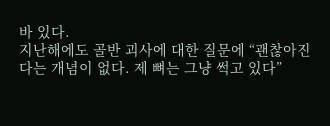바 있다.
지난해에도 골반 괴사에 대한 질문에 “괜찮아진다는 개념이 없다. 제 뼈는 그냥 썩고 있다”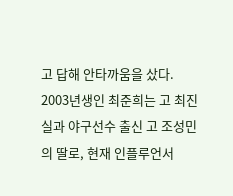고 답해 안타까움을 샀다.
2003년생인 최준희는 고 최진실과 야구선수 출신 고 조성민의 딸로, 현재 인플루언서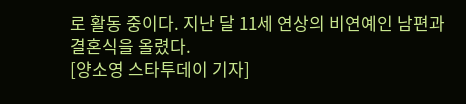로 활동 중이다. 지난 달 11세 연상의 비연예인 남편과 결혼식을 올렸다.
[양소영 스타투데이 기자]